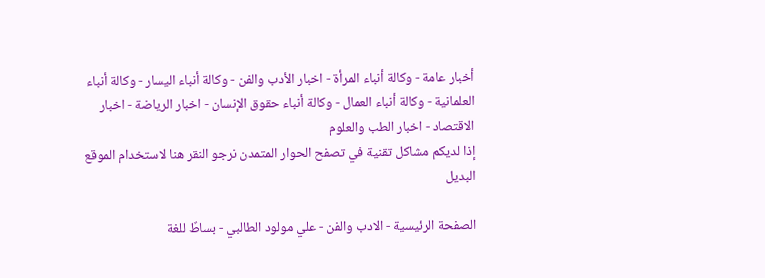أخبار عامة - وكالة أنباء المرأة - اخبار الأدب والفن - وكالة أنباء اليسار - وكالة أنباء العلمانية - وكالة أنباء العمال - وكالة أنباء حقوق الإنسان - اخبار الرياضة - اخبار الاقتصاد - اخبار الطب والعلوم
إذا لديكم مشاكل تقنية في تصفح الحوار المتمدن نرجو النقر هنا لاستخدام الموقع البديل

الصفحة الرئيسية - الادب والفن - علي مولود الطالبي - بساطٌ للغة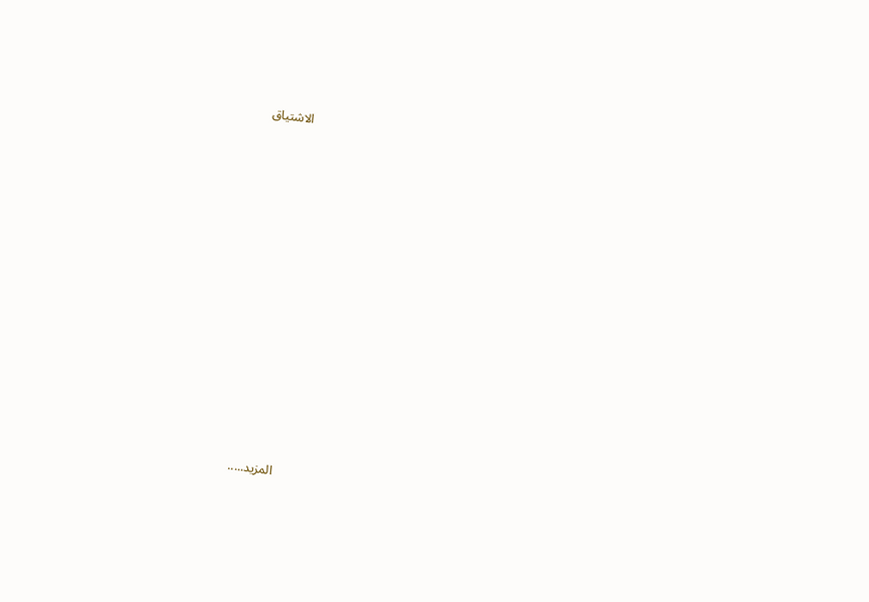الاشتياق














المزيد.....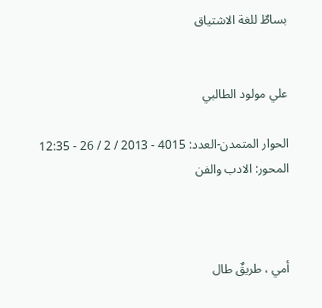بساطٌ للغة الاشتياق


علي مولود الطالبي

الحوار المتمدن-العدد: 4015 - 2013 / 2 / 26 - 12:35
المحور: الادب والفن



أمي ، طريقٌ طال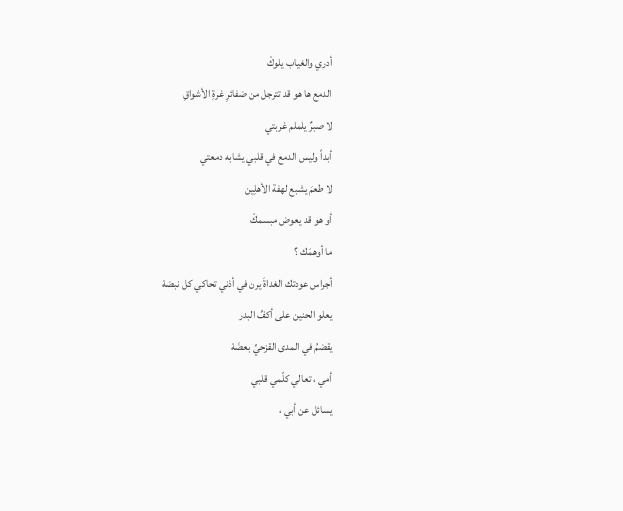أدري والغياب يلوكْ
الدمع ها هو قد تترجل من ضفائرِ غرةِ الأشواقِ
لا صبرٌ يلملم غربتي
أبداً وليس الدمع في قلبي يشابه دمعتي
لا طعمَ يشبع لهفة الأهلِين
أو هو قد يعوض مبسمكْ
ما أوهمَك ؟
أجراس عودتك الغداةَ يرن في أذني تحاكي كل نبضهْ
يعلو الحنين على أكفِّ البدر
يقضمُ في المدى القزحيِّ بعضَهْ
أمي ، تعالي كلّمي قلبي
يسائل عن أبي ،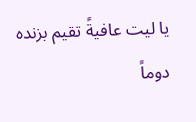يا ليت عافيةً تقيم بزنده دوماً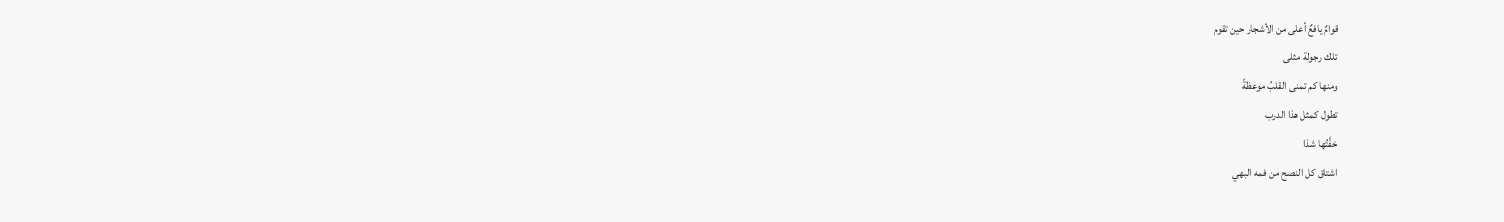قوامٌ يافعٌ أعلى من الأشجار حين تقوم
تلك رجولة مثلى
ومنها كم تمنى القلبُ موعظةً
تطول كمثل هذا الدرب
خفَّتُها شذا
اشتاق كل النصح من فمه البهي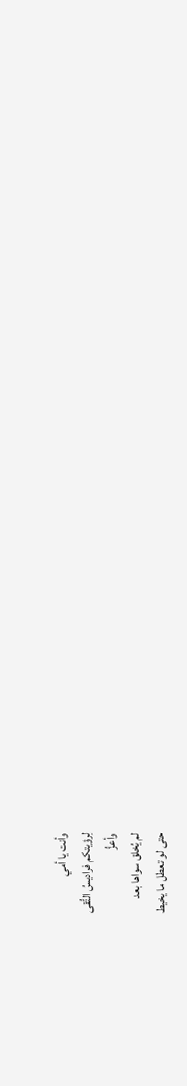وأنت يا أمي
لِرؤيتكم فراديسُ التُّقى
وأعزُّ
لم يُخلق سواها بعد
حتى لو تعطل ما يخيط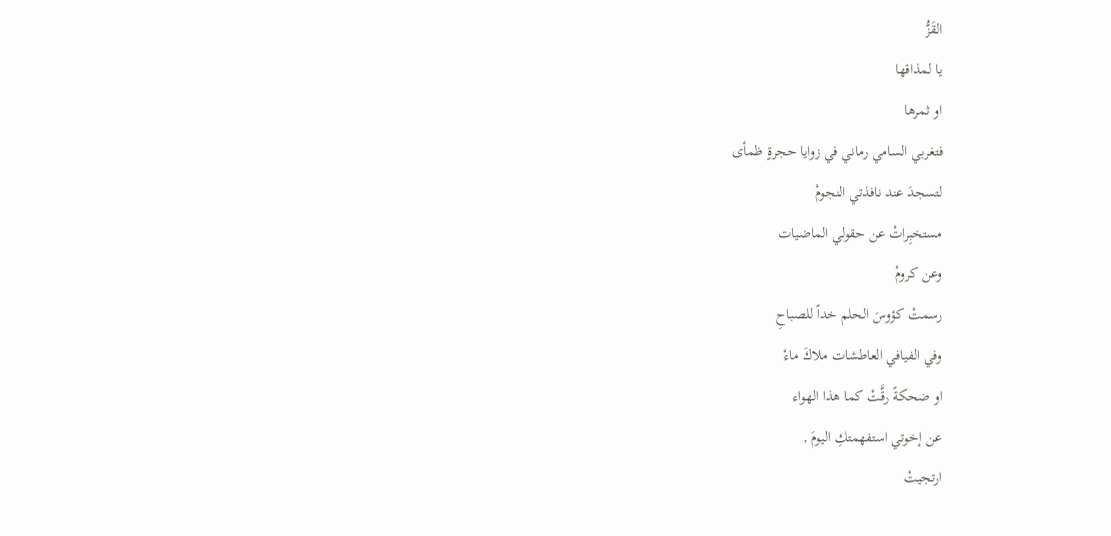القَزُّ
يا لمذاقها
او ثمرها
فتغربي السامي رماني في زوايا حجرةٍ ظمأى
لتسجدَ عند نافذتي النجومْ
مستخبِراتْ عن حقولي الماضيات
وعن كرومْ
رسمتْ كؤوسَ الحلم خداً للصباحِ
وفي الفيافي العاطشات ملاكَ ماءْ
او ضحكةً رقَّتْ كما هذا الهواء
عن إخوتي استفهمتكِ اليومَ ,
ارتجيتْ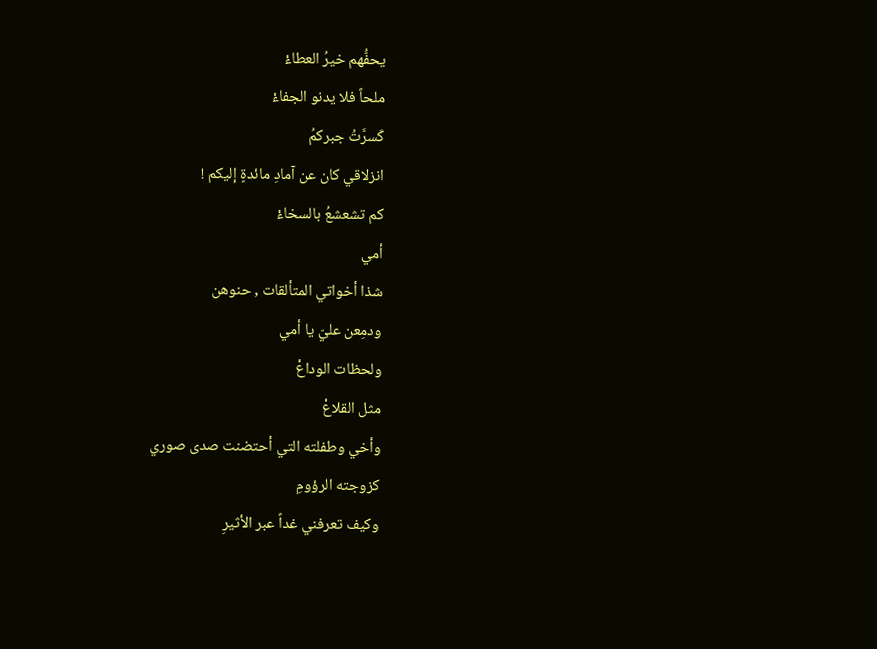يحفُّهم خيرُ العطاءْ
ملحاً فلا يدنو الجفاءْ
كَسرَّتُ جبركمُ
انزلاقي كان عن آمادِ مائدةٍ إليكم !
كم تشعشعُ بالسخاءْ
أمي
شذا أخواتي المتألقات , حنوهن
ودمِعن عليّ يا أمي
ولحظات الوداعْ
مثل القلاعْ
وأخي وطفلته التي أحتضنت صدى صوري
كزوجته الرؤومِ
وكيف تعرفني غداً عبر الأثيرِ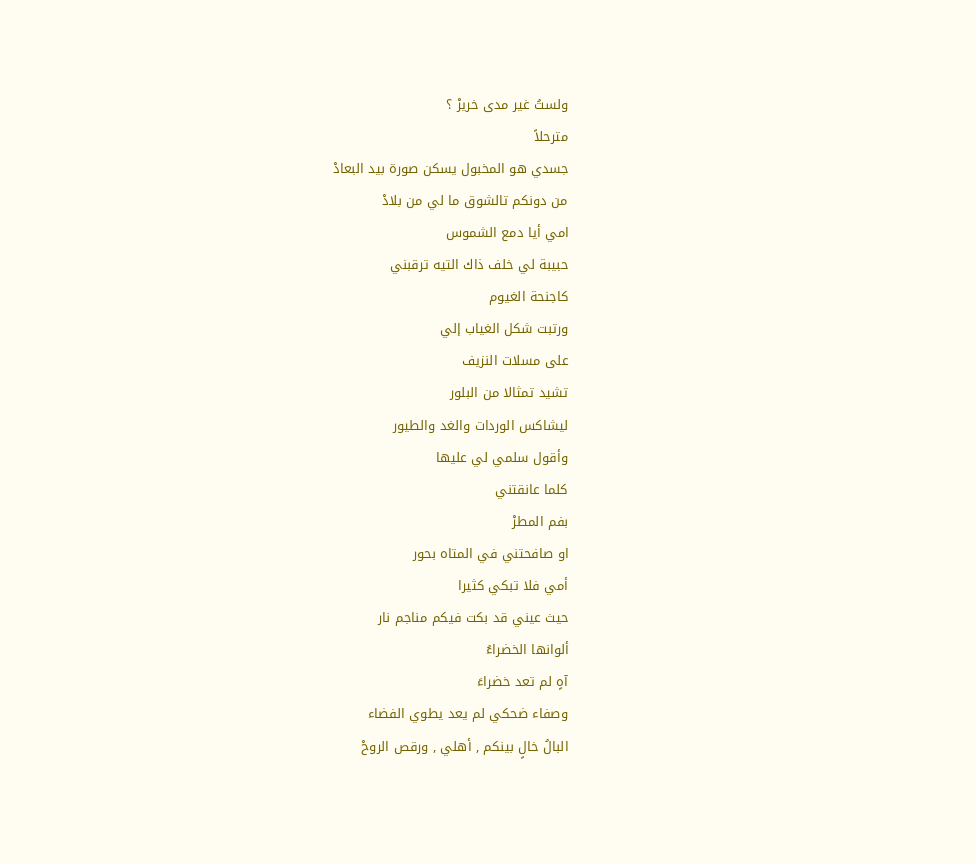ولستُ غير مدى خريرْ ؟
مترحلاً
جسدي هو المخبول يسكن صورة بيد البعادْ
من دونكم تالشوق ما لي من بلادْ
امي أيا دمع الشموس
حبيبة لي خلف ذاك التيه ترقبني
كاجنحة الغيوم
ورتبت شكل الغياب إلي
على مسلات النزيف
تشيد تمثالا من البلور
ليشاكس الوردات والغد والطيور
وأقول سلمي لي عليها
كلما عانقتني
بفم المطرْ
او صافحتني في المتاه بحور
أمي فلا تبكي كثيرا
حيث عيني قد بكت فيكم مناجم نار
ألوانها الخضراءُ
آهٍ لم تعد خضراءَ
وصفاء ضحكي لم يعد يطوي الفضاء
البالُ خالٍ بينكم , أهلي , ورقص الروحْ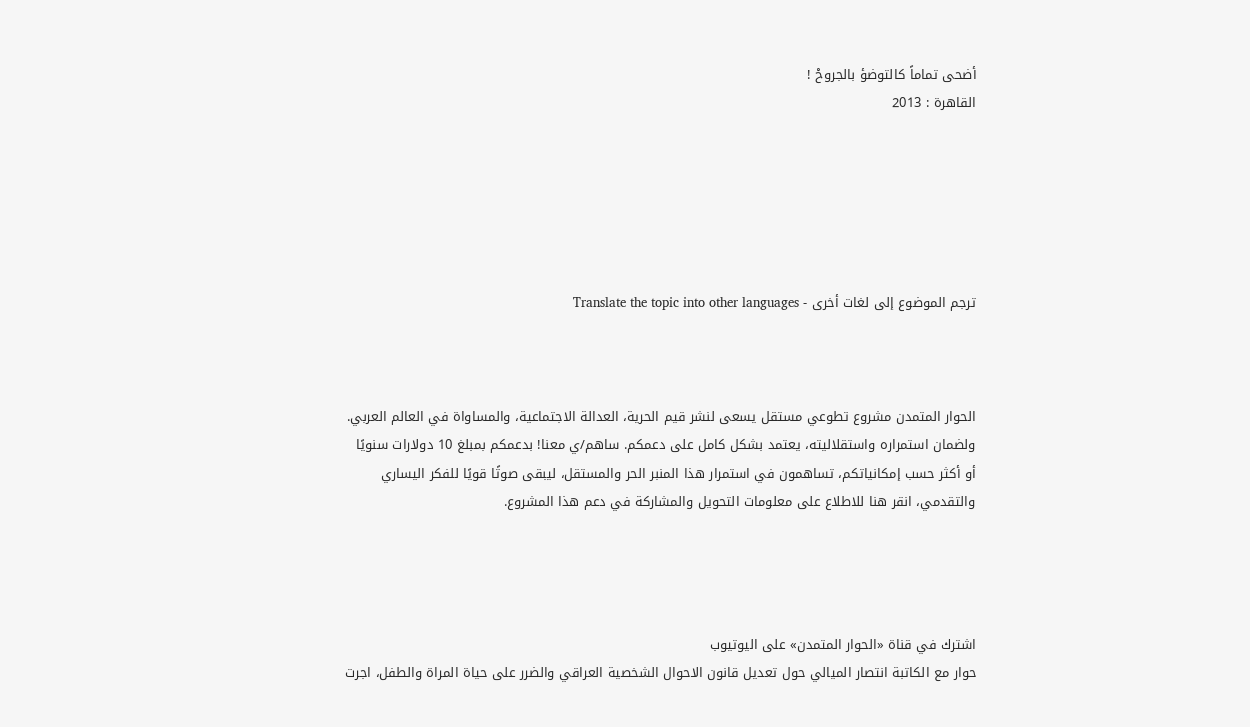أضحى تماماً كالتوضؤ بالجروحْ !
القاهرة : 2013






ترجم الموضوع إلى لغات أخرى - Translate the topic into other languages



الحوار المتمدن مشروع تطوعي مستقل يسعى لنشر قيم الحرية، العدالة الاجتماعية، والمساواة في العالم العربي. ولضمان استمراره واستقلاليته، يعتمد بشكل كامل على دعمكم. ساهم/ي معنا! بدعمكم بمبلغ 10 دولارات سنويًا أو أكثر حسب إمكانياتكم، تساهمون في استمرار هذا المنبر الحر والمستقل، ليبقى صوتًا قويًا للفكر اليساري والتقدمي، انقر هنا للاطلاع على معلومات التحويل والمشاركة في دعم هذا المشروع.




اشترك في قناة «الحوار المتمدن» على اليوتيوب
حوار مع الكاتبة انتصار الميالي حول تعديل قانون الاحوال الشخصية العراقي والضرر على حياة المراة والطفل، اجرت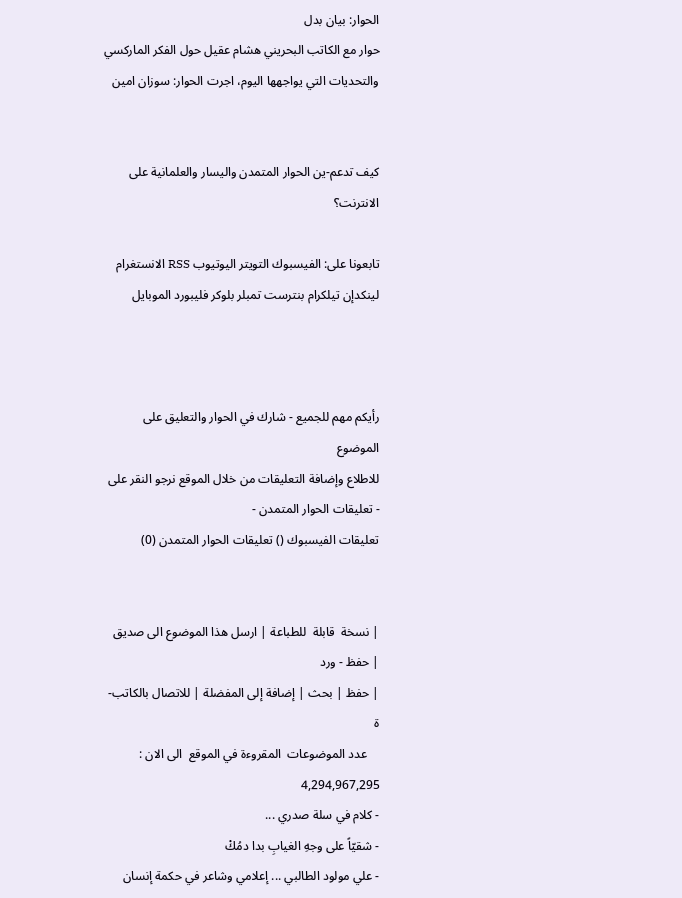الحوار: بيان بدل
حوار مع الكاتب البحريني هشام عقيل حول الفكر الماركسي والتحديات التي يواجهها اليوم، اجرت الحوار: سوزان امين


كيف تدعم-ين الحوار المتمدن واليسار والعلمانية على الانترنت؟

تابعونا على: الفيسبوك التويتر اليوتيوب RSS الانستغرام لينكدإن تيلكرام بنترست تمبلر بلوكر فليبورد الموبايل



رأيكم مهم للجميع - شارك في الحوار والتعليق على الموضوع
للاطلاع وإضافة التعليقات من خلال الموقع نرجو النقر على - تعليقات الحوار المتمدن -
تعليقات الفيسبوك () تعليقات الحوار المتمدن (0)


| نسخة  قابلة  للطباعة | ارسل هذا الموضوع الى صديق | حفظ - ورد
| حفظ | بحث | إضافة إلى المفضلة | للاتصال بالكاتب-ة
    عدد الموضوعات  المقروءة في الموقع  الى الان : 4,294,967,295
- كلام في سلة صدري ...
- شقيّاً على وجهِ الغيابِ بدا دمُكْ
- علي مولود الطالبي ... إعلامي وشاعر في حكمة إنسان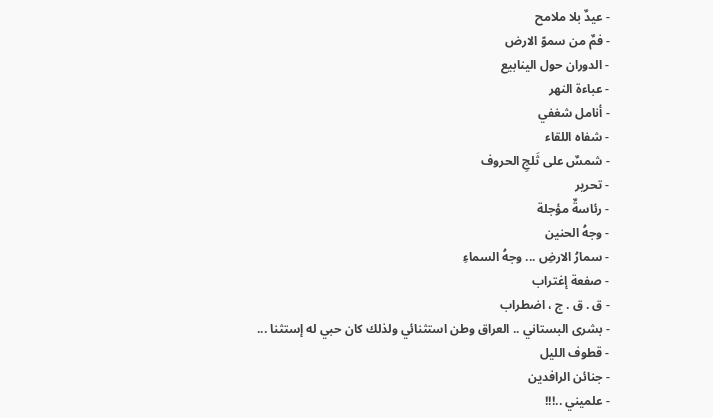- عيدٌ بلا ملامح
- فمٌ من سموّ الارض
- الدوران حول الينابيع
- عباءة النهر
- أنامل شغفي
- شفاه اللقاء
- شمسٌ على ثَلجِ الحروف
- تحرير
- رئاسةٌ مؤجلة
- وجهُ الحنين
- سمارُ الارضِ ... وجهُ السماءِ
- صفعة إغتراب
- ق . ق . ج ، اضطراب
- بشرى البستاني .. العراق وطن استثنائي ولذلك كان حبي له إستثنا ...
- قطوف الليل
- جنائن الرافدين
- علميني ..!!!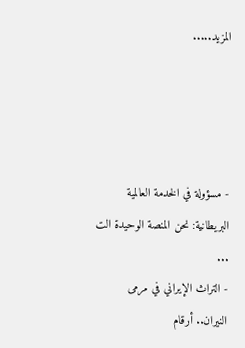المزيد.....




- مسؤولة في الخدمة العالمية البريطانية: نحن المنصة الوحيدة الت ...
- التراث الإيراني في مرمى النيران.. أرقام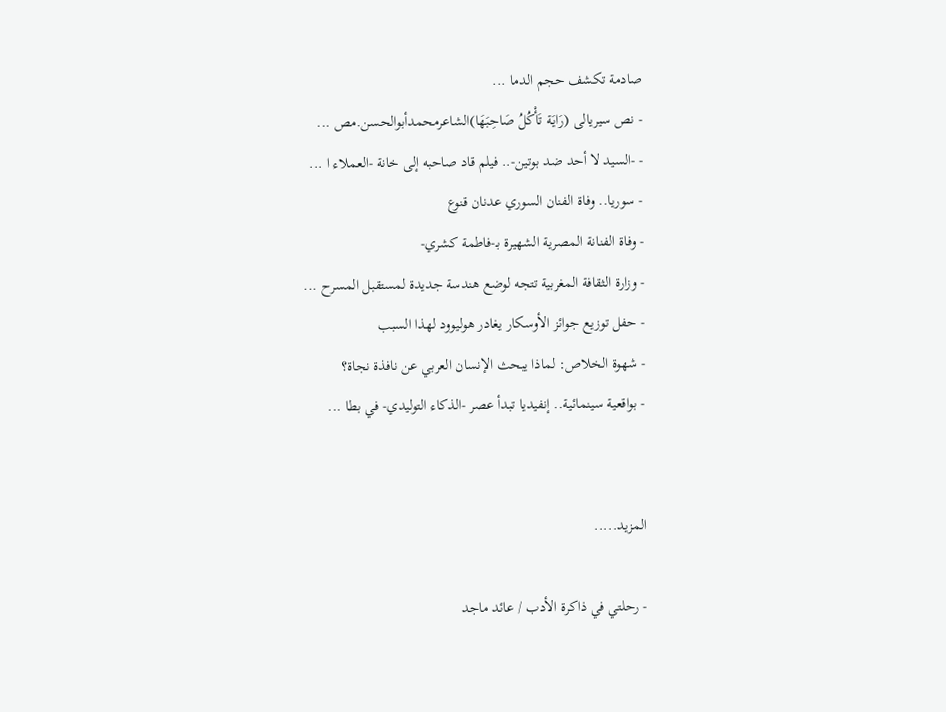صادمة تكشف حجم الدما ...
- نص سيريالى (رَايَة تَأْكُلُ صَاحِبَهَا)الشاعرمحمدأبوالحسن.مص ...
- -السيد لا أحد ضد بوتين-.. فيلم قاد صاحبه إلى خانة -العملاء ا ...
- سوريا.. وفاة الفنان السوري عدنان قنوع
- وفاة الفنانة المصرية الشهيرة بـ-فاطمة كشري-
- وزارة الثقافة المغربية تتجه لوضع هندسة جديدة لمستقبل المسرح ...
- حفل توزيع جوائز الأوسكار يغادر هوليوود لهذا السبب
- شهوة الخلاص: لماذا يبحث الإنسان العربي عن نافذة نجاة؟
- بواقعية سينمائية.. إنفيديا تبدأ عصر -الذكاء التوليدي- في بطا ...


المزيد.....

- رحلتي في ذاكرة الأدب / عائد ماجد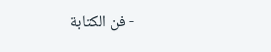- فن الكتابة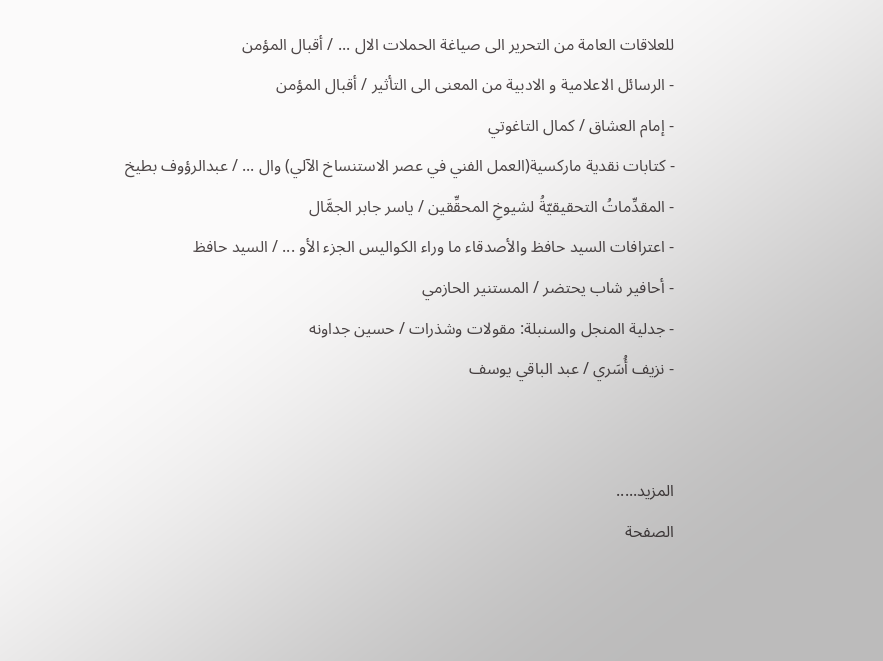للعلاقات العامة من التحرير الى صياغة الحملات الال ... / أقبال المؤمن
- الرسائل الاعلامية و الادبية من المعنى الى التأثير / أقبال المؤمن
- إمام العشاق / كمال التاغوتي
- كتابات نقدية ماركسية(العمل الفني في عصر الاستنساخ الآلي) وال ... / عبدالرؤوف بطيخ
- المقدِّماتُ التحقيقيّةُ لشيوخِ المحقِّقين / ياسر جابر الجمَّال
- اعترافات السيد حافظ والأصدقاء ما وراء الكواليس الجزء الأو ... / السيد حافظ
- أحافير شاب يحتضر / المستنير الحازمي
- جدلية المنجل والسنبلة: مقولات وشذرات / حسين جداونه
- نزيف أُسَري / عبد الباقي يوسف


المزيد.....
الصفحة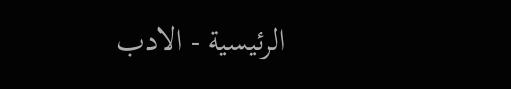الرئيسية - الادب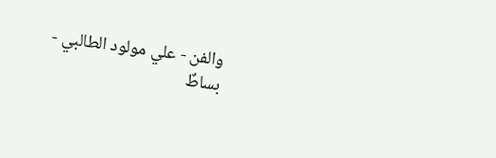والفن - علي مولود الطالبي - بساطٌ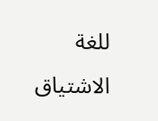للغة الاشتياق